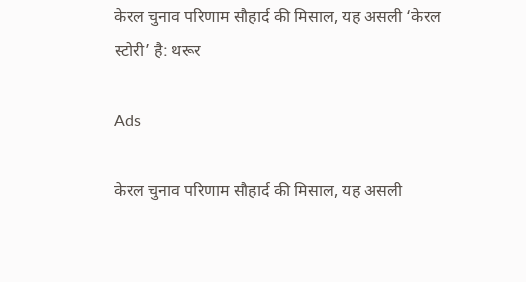केरल चुनाव परिणाम सौहार्द की मिसाल, यह असली ‘केरल स्टोरी’ है: थरूर

Ads

केरल चुनाव परिणाम सौहार्द की मिसाल, यह असली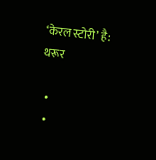‘केरल स्टोरी’ है: थरूर

  •
  •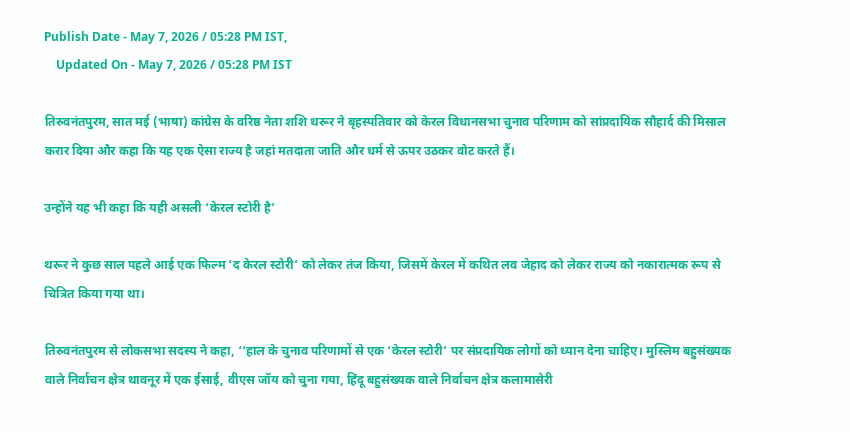Publish Date - May 7, 2026 / 05:28 PM IST,
    Updated On - May 7, 2026 / 05:28 PM IST

तिरुवनंतपुरम, सात मई (भाषा) कांग्रेस के वरिष्ठ नेता शशि थरूर ने बृहस्पतिवार को केरल विधानसभा चुनाव परिणाम को सांप्रदायिक सौहार्द की मिसाल करार दिया और कहा कि यह एक ऐसा राज्य है जहां मतदाता जाति और धर्म से ऊपर उठकर वोट करते हैं।

उन्होंने यह भी कहा कि यही असली ‘केरल स्टोरी है’

थरूर ने कुछ साल पहले आई एक फिल्म ‘द केरल स्टोरी’ को लेकर तंज किया, जिसमें केरल में कथित लव जेहाद को लेकर राज्य को नकारात्मक रूप से चित्रित किया गया था।

तिरुवनंतपुरम से लोकसभा सदस्य ने कहा, ‘‘हाल के चुनाव परिणामों से एक ‘केरल स्टोरी’ पर संप्रदायिक लोगों को ध्यान देना चाहिए। मुस्लिम बहुसंख्यक वाले निर्वाचन क्षेत्र थावनूर में एक ईसाई, वीएस जॉय को चुना गया, हिंदू बहुसंख्यक वाले निर्वाचन क्षेत्र कलामासेरी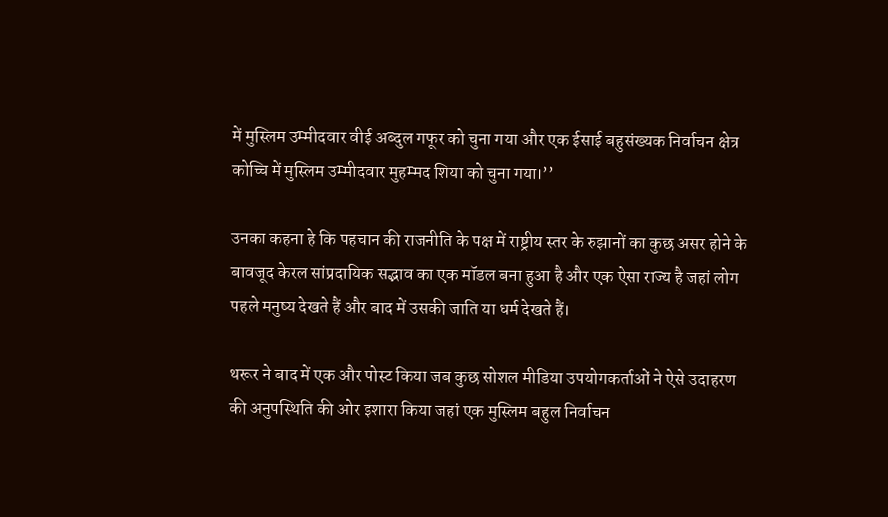में मुस्लिम उम्मीदवार वीई अब्दुल गफूर को चुना गया और एक ईसाई बहुसंख्यक निर्वाचन क्षेत्र कोच्चि में मुस्लिम उम्मीदवार मुहम्मद शिया को चुना गया।’’

उनका कहना हे कि पहचान की राजनीति के पक्ष में राष्ट्रीय स्तर के रुझानों का कुछ असर होने के बावजूद केरल सांप्रदायिक सद्भाव का एक मॉडल बना हुआ है और एक ऐसा राज्य है जहां लोग पहले मनुष्य देखते हैं और बाद में उसकी जाति या धर्म देखते हैं।

थरूर ने बाद में एक और पोस्ट किया जब कुछ सोशल मीडिया उपयोगकर्ताओं ने ऐसे उदाहरण की अनुपस्थिति की ओर इशारा किया जहां एक मुस्लिम बहुल निर्वाचन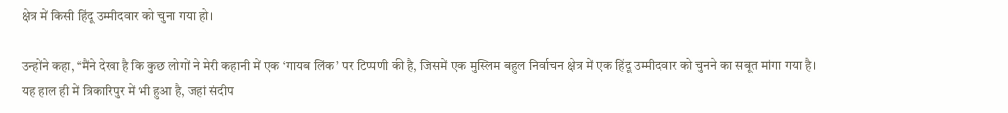क्षेत्र में किसी हिंदू उम्मीदवार को चुना गया हो।

उन्होंने कहा, ‘‘मैंने देखा है कि कुछ लोगों ने मेरी कहानी में एक ‘गायब लिंक’ पर टिप्पणी की है, जिसमें एक मुस्लिम बहुल निर्वाचन क्षेत्र में एक हिंदू उम्मीदवार को चुनने का सबूत मांगा गया है। यह हाल ही में त्रिकारिपुर में भी हुआ है, जहां संदीप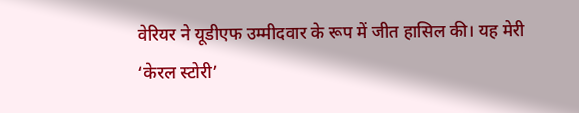वेरियर ने यूडीएफ उम्मीदवार के रूप में जीत हासिल की। यह मेरी ‘केरल स्टोरी’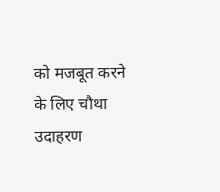को मजबूत करने के लिए चौथा उदाहरण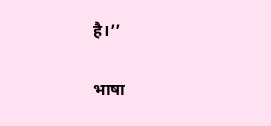है।’’

भाषा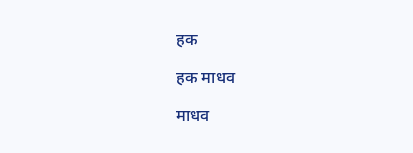हक

हक माधव

माधव